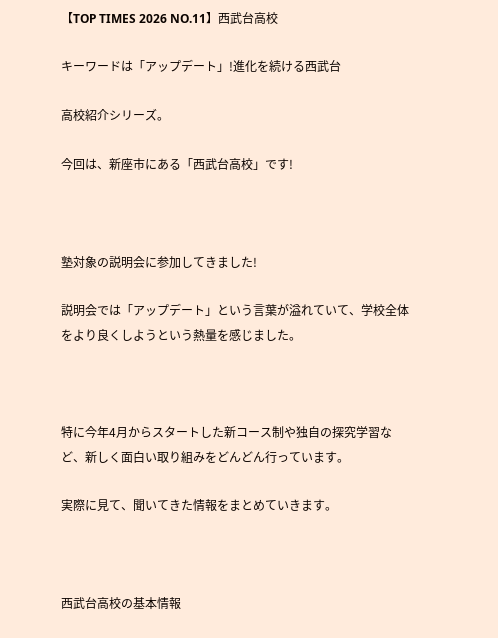【TOP TIMES 2026 NO.11】西武台高校

キーワードは「アップデート」!進化を続ける西武台

高校紹介シリーズ。

今回は、新座市にある「西武台高校」です!



塾対象の説明会に参加してきました!

説明会では「アップデート」という言葉が溢れていて、学校全体をより良くしようという熱量を感じました。



特に今年4月からスタートした新コース制や独自の探究学習など、新しく面白い取り組みをどんどん行っています。

実際に見て、聞いてきた情報をまとめていきます。



西武台高校の基本情報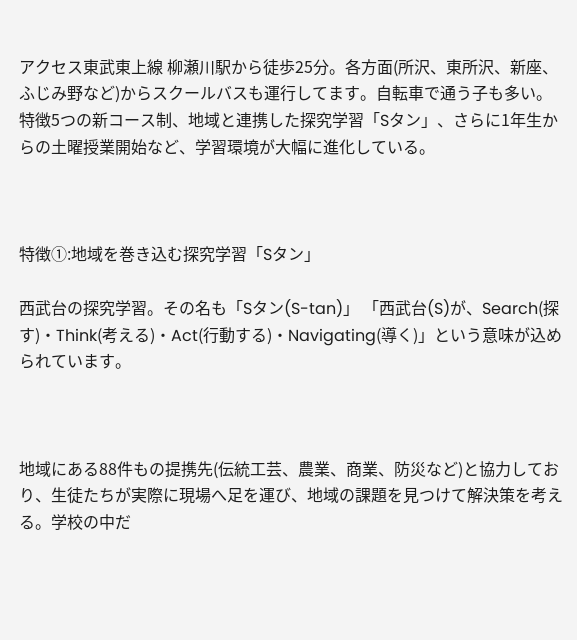アクセス東武東上線 柳瀬川駅から徒歩25分。各方面(所沢、東所沢、新座、ふじみ野など)からスクールバスも運行してます。自転車で通う子も多い。
特徴5つの新コース制、地域と連携した探究学習「Sタン」、さらに1年生からの土曜授業開始など、学習環境が大幅に進化している。



特徴①:地域を巻き込む探究学習「Sタン」

西武台の探究学習。その名も「Sタン(S-tan)」 「西武台(S)が、Search(探す)・Think(考える)・Act(行動する)・Navigating(導く)」という意味が込められています。



地域にある88件もの提携先(伝統工芸、農業、商業、防災など)と協力しており、生徒たちが実際に現場へ足を運び、地域の課題を見つけて解決策を考える。学校の中だ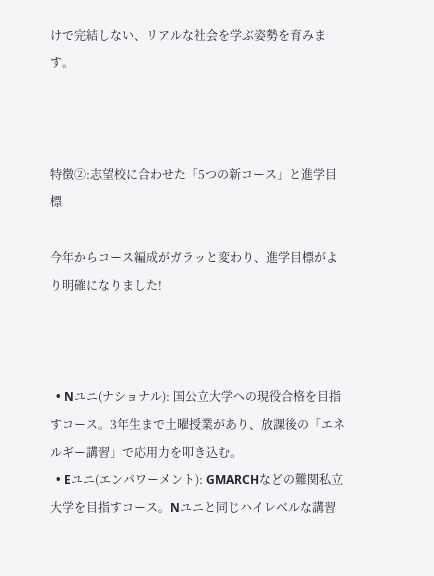けで完結しない、リアルな社会を学ぶ姿勢を育みます。



特徴②:志望校に合わせた「5つの新コース」と進学目標

今年からコース編成がガラッと変わり、進学目標がより明確になりました!



  • Nユニ(ナショナル): 国公立大学への現役合格を目指すコース。3年生まで土曜授業があり、放課後の「エネルギー講習」で応用力を叩き込む。
  • Eユニ(エンパワーメント): GMARCHなどの難関私立大学を目指すコース。Nユニと同じハイレベルな講習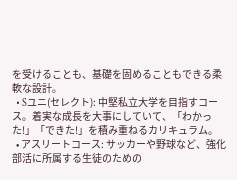を受けることも、基礎を固めることもできる柔軟な設計。
  • Sユニ(セレクト): 中堅私立大学を目指すコース。着実な成長を大事にしていて、「わかった!」「できた!」を積み重ねるカリキュラム。
  • アスリートコース: サッカーや野球など、強化部活に所属する生徒のための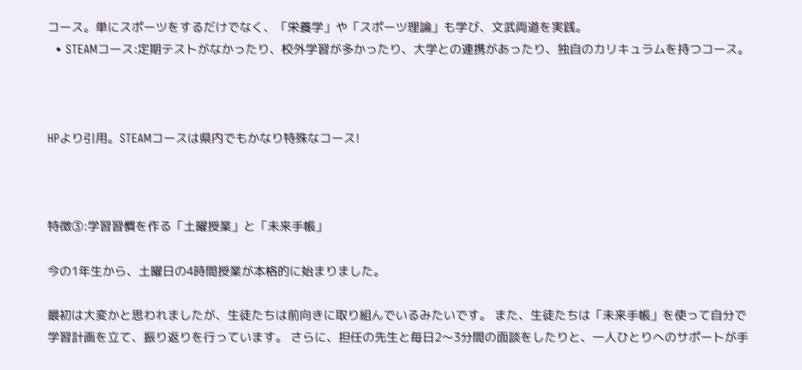コース。単にスポーツをするだけでなく、「栄養学」や「スポーツ理論」も学び、文武両道を実践。
  • STEAMコース:定期テストがなかったり、校外学習が多かったり、大学との連携があったり、独自のカリキュラムを持つコース。



HPより引用。STEAMコースは県内でもかなり特殊なコース!



特徴③:学習習慣を作る「土曜授業」と「未来手帳」

今の1年生から、土曜日の4時間授業が本格的に始まりました。

最初は大変かと思われましたが、生徒たちは前向きに取り組んでいるみたいです。 また、生徒たちは「未来手帳」を使って自分で学習計画を立て、振り返りを行っています。 さらに、担任の先生と毎日2〜3分間の面談をしたりと、一人ひとりへのサポートが手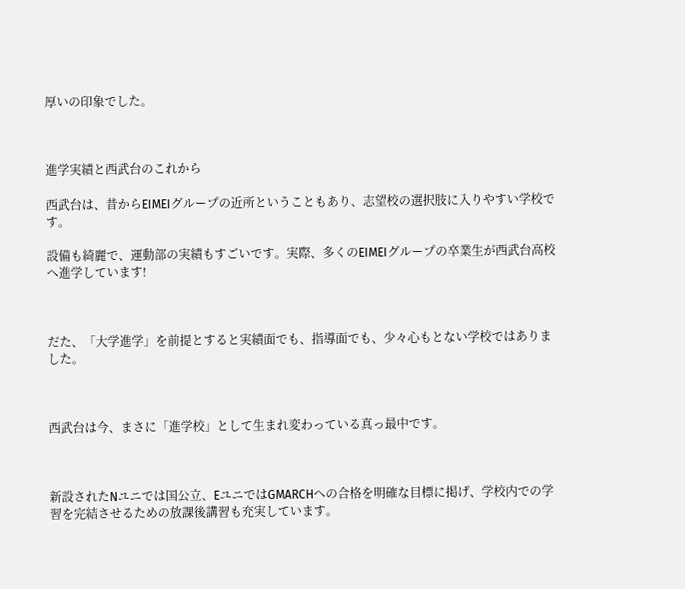厚いの印象でした。



進学実績と西武台のこれから

西武台は、昔からEIMEIグループの近所ということもあり、志望校の選択肢に入りやすい学校です。

設備も綺麗で、運動部の実績もすごいです。実際、多くのEIMEIグループの卒業生が西武台高校へ進学しています!



だた、「大学進学」を前提とすると実績面でも、指導面でも、少々心もとない学校ではありました。



西武台は今、まさに「進学校」として生まれ変わっている真っ最中です。



新設されたNユニでは国公立、EユニではGMARCHへの合格を明確な目標に掲げ、学校内での学習を完結させるための放課後講習も充実しています。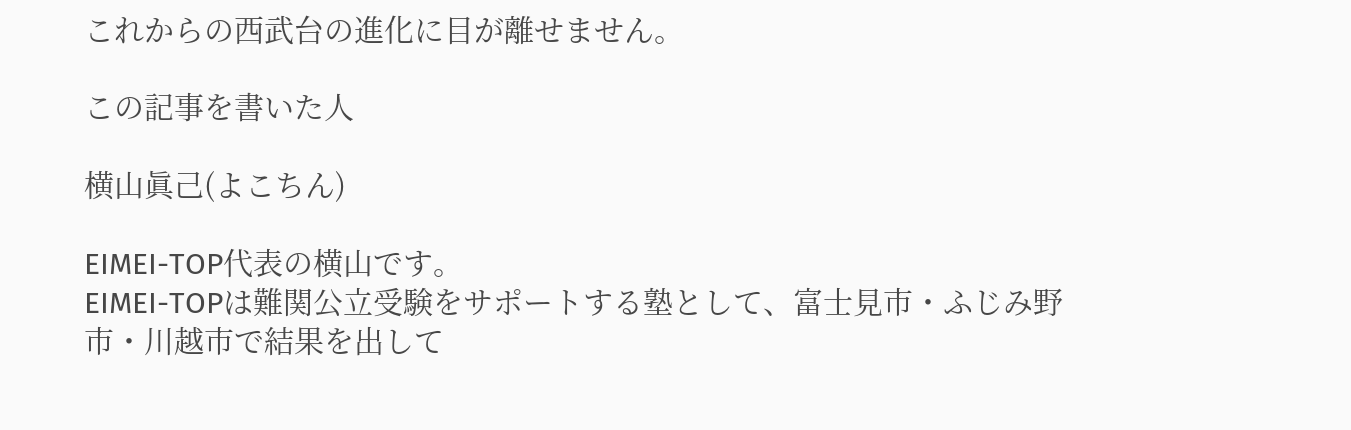これからの西武台の進化に目が離せません。

この記事を書いた人

横山眞己(よこちん)

EIMEI-TOP代表の横山です。
EIMEI-TOPは難関公立受験をサポートする塾として、富士見市・ふじみ野市・川越市で結果を出して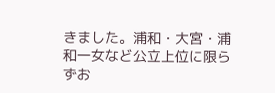きました。浦和・大宮・浦和一女など公立上位に限らずお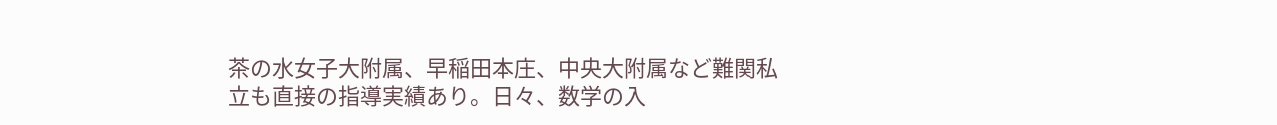茶の水女子大附属、早稲田本庄、中央大附属など難関私立も直接の指導実績あり。日々、数学の入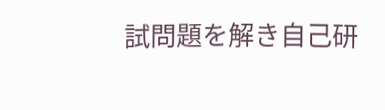試問題を解き自己研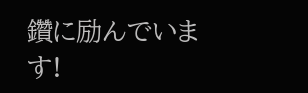鑽に励んでいます!